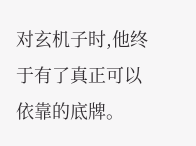对玄机子时,他终于有了真正可以依靠的底牌。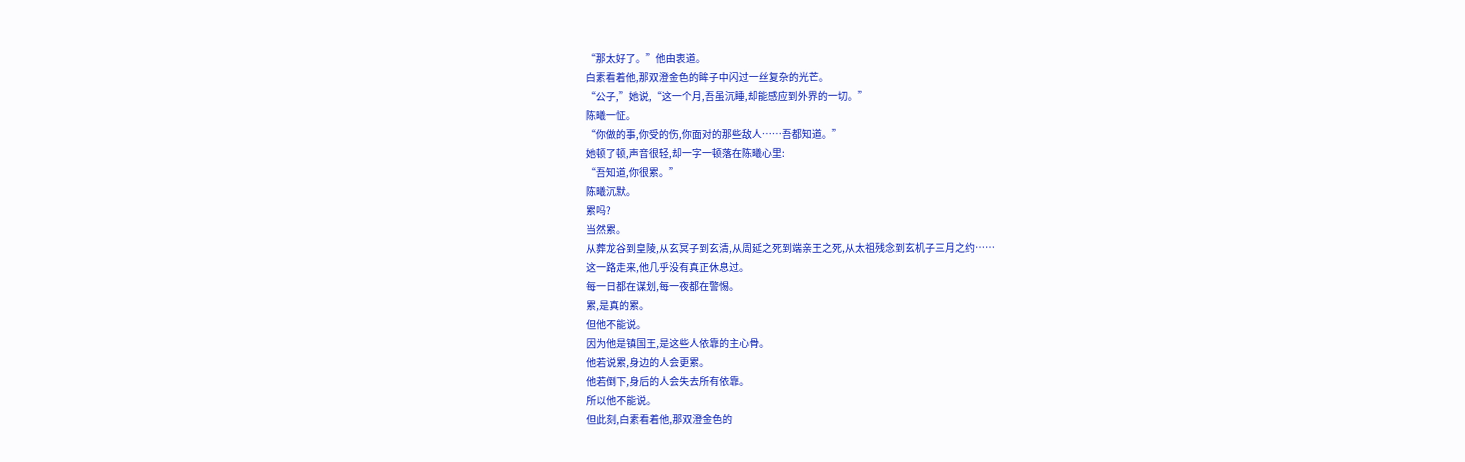“那太好了。”他由衷道。
白素看着他,那双澄金色的眸子中闪过一丝复杂的光芒。
“公子,”她说,“这一个月,吾虽沉睡,却能感应到外界的一切。”
陈曦一怔。
“你做的事,你受的伤,你面对的那些敌人……吾都知道。”
她顿了顿,声音很轻,却一字一顿落在陈曦心里:
“吾知道,你很累。”
陈曦沉默。
累吗?
当然累。
从葬龙谷到皇陵,从玄冥子到玄清,从周延之死到端亲王之死,从太祖残念到玄机子三月之约……
这一路走来,他几乎没有真正休息过。
每一日都在谋划,每一夜都在警惕。
累,是真的累。
但他不能说。
因为他是镇国王,是这些人依靠的主心骨。
他若说累,身边的人会更累。
他若倒下,身后的人会失去所有依靠。
所以他不能说。
但此刻,白素看着他,那双澄金色的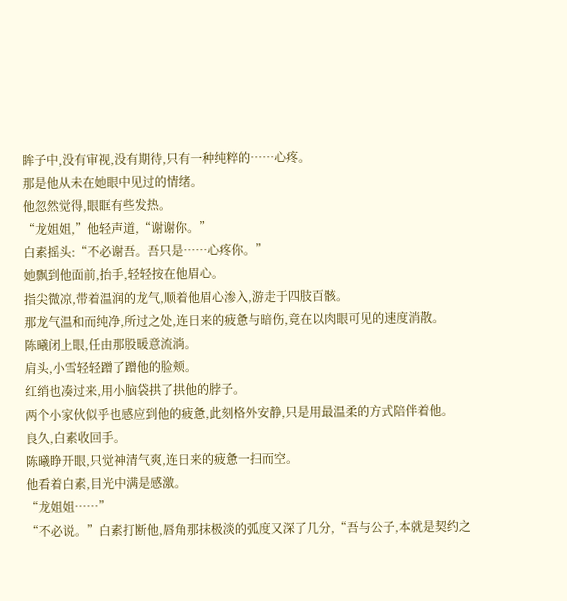眸子中,没有审视,没有期待,只有一种纯粹的……心疼。
那是他从未在她眼中见过的情绪。
他忽然觉得,眼眶有些发热。
“龙姐姐,”他轻声道,“谢谢你。”
白素摇头:“不必谢吾。吾只是……心疼你。”
她飘到他面前,抬手,轻轻按在他眉心。
指尖微凉,带着温润的龙气,顺着他眉心渗入,游走于四肢百骸。
那龙气温和而纯净,所过之处,连日来的疲惫与暗伤,竟在以肉眼可见的速度消散。
陈曦闭上眼,任由那股暖意流淌。
肩头,小雪轻轻蹭了蹭他的脸颊。
红绡也凑过来,用小脑袋拱了拱他的脖子。
两个小家伙似乎也感应到他的疲惫,此刻格外安静,只是用最温柔的方式陪伴着他。
良久,白素收回手。
陈曦睁开眼,只觉神清气爽,连日来的疲惫一扫而空。
他看着白素,目光中满是感激。
“龙姐姐……”
“不必说。”白素打断他,唇角那抹极淡的弧度又深了几分,“吾与公子,本就是契约之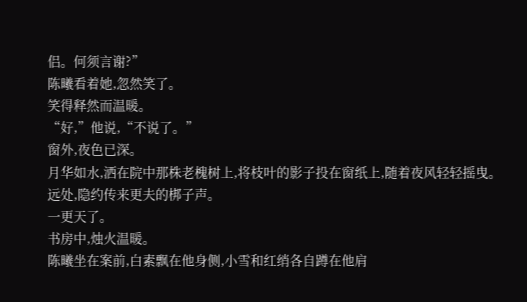侣。何须言谢?”
陈曦看着她,忽然笑了。
笑得释然而温暖。
“好,”他说,“不说了。”
窗外,夜色已深。
月华如水,洒在院中那株老槐树上,将枝叶的影子投在窗纸上,随着夜风轻轻摇曳。
远处,隐约传来更夫的梆子声。
一更天了。
书房中,烛火温暖。
陈曦坐在案前,白素飘在他身侧,小雪和红绡各自蹲在他肩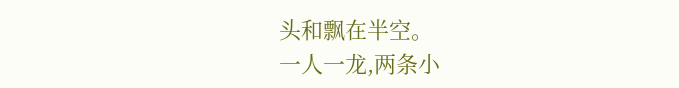头和飘在半空。
一人一龙,两条小